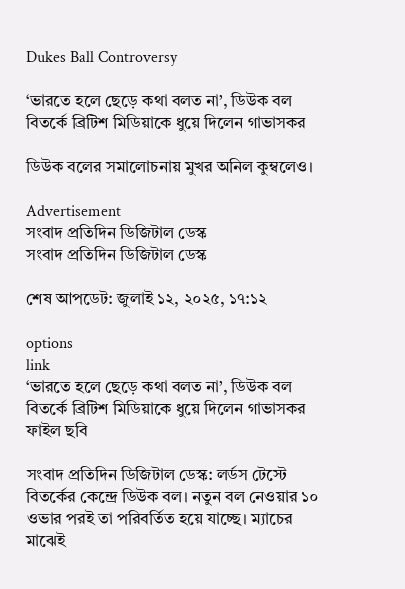Dukes Ball Controversy

‘ভারতে হলে ছেড়ে কথা বলত না’, ডিউক বল বিতর্কে ব্রিটিশ মিডিয়াকে ধুয়ে দিলেন গাভাসকর

ডিউক বলের সমালোচনায় মুখর অনিল কুম্বলেও।

Advertisement
সংবাদ প্রতিদিন ডিজিটাল ডেস্ক
সংবাদ প্রতিদিন ডিজিটাল ডেস্ক

শেষ আপডেট: জুলাই ১২, ২০২৫, ১৭:১২

options
link
‘ভারতে হলে ছেড়ে কথা বলত না’, ডিউক বল বিতর্কে ব্রিটিশ মিডিয়াকে ধুয়ে দিলেন গাভাসকর
ফাইল ছবি

সংবাদ প্রতিদিন ডিজিটাল ডেস্ক: লর্ডস টেস্টে বিতর্কের কেন্দ্রে ডিউক বল। নতুন বল নেওয়ার ১০ ওভার পরই তা পরিবর্তিত হয়ে যাচ্ছে। ম্যাচের মাঝেই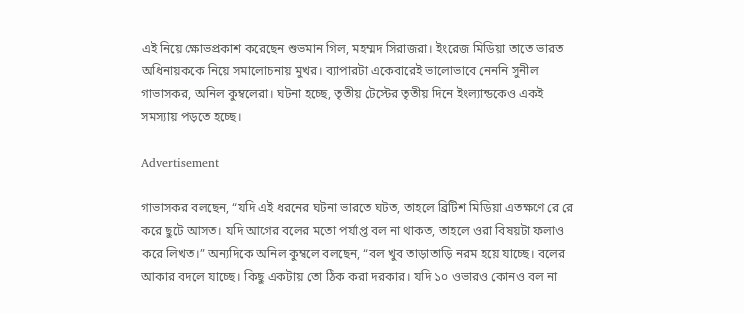এই নিয়ে ক্ষোভপ্রকাশ করেছেন শুভমান গিল, মহম্মদ সিরাজরা। ইংরেজ মিডিয়া তাতে ভারত অধিনায়ককে নিয়ে সমালোচনায় মুখর। ব্যাপারটা একেবারেই ভালোভাবে নেননি সুনীল গাভাসকর, অনিল কুম্বলেরা। ঘটনা হচ্ছে, তৃতীয় টেস্টের তৃতীয় দিনে ইংল্যান্ডকেও একই সমস্যায় পড়তে হচ্ছে।

Advertisement

গাভাসকর বলছেন, “যদি এই ধরনের ঘটনা ভারতে ঘটত, তাহলে ব্রিটিশ মিডিয়া এতক্ষণে রে রে করে ছুটে আসত। যদি আগের বলের মতো পর্যাপ্ত বল না থাকত, তাহলে ওরা বিষয়টা ফলাও করে লিখত।” অন্যদিকে অনিল কুম্বলে বলছেন, “বল খুব তাড়াতাড়ি নরম হয়ে যাচ্ছে। বলের আকার বদলে যাচ্ছে। কিছু একটায় তো ঠিক করা দরকার। যদি ১০ ওভারও কোনও বল না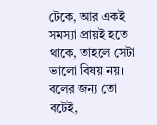টেকে, আর একই সমস্যা প্রায়ই হতে থাকে, তাহলে সেটা ভালো বিষয় নয়। বলের জন্য তো বটেই,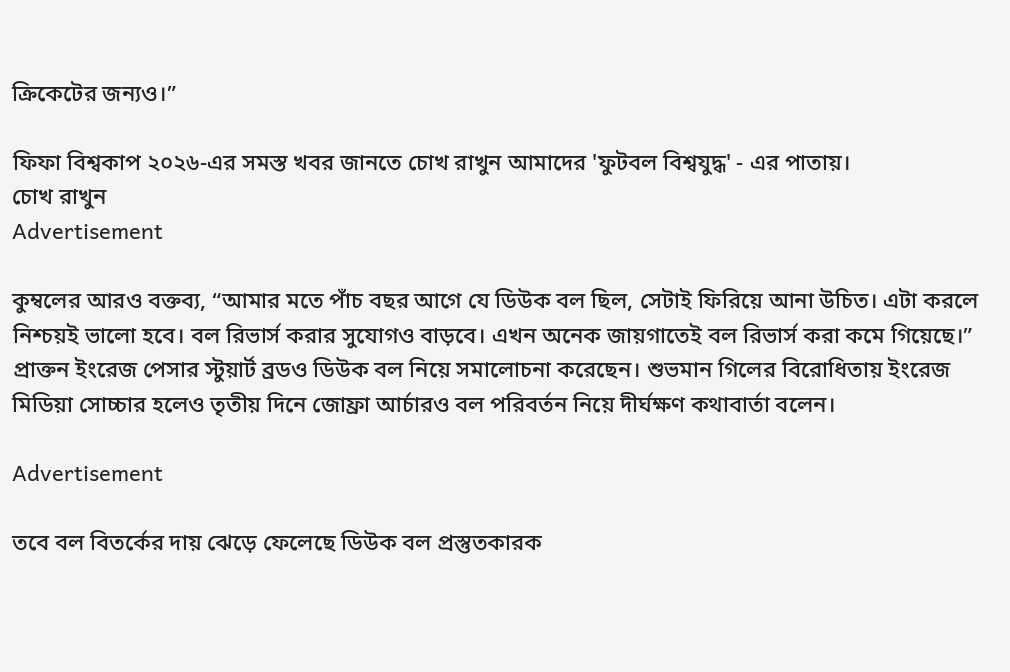ক্রিকেটের জন্যও।”

ফিফা বিশ্বকাপ ২০২৬-এর সমস্ত খবর জানতে চোখ রাখুন আমাদের 'ফুটবল বিশ্বযুদ্ধ' - এর পাতায়।
চোখ রাখুন
Advertisement

কুম্বলের আরও বক্তব্য, “আমার মতে পাঁচ বছর আগে যে ডিউক বল ছিল, সেটাই ফিরিয়ে আনা উচিত। এটা করলে নিশ্চয়ই ভালো হবে। বল রিভার্স করার সুযোগও বাড়বে। এখন অনেক জায়গাতেই বল রিভার্স করা কমে গিয়েছে।” প্রাক্তন ইংরেজ পেসার স্টুয়ার্ট ব্রডও ডিউক বল নিয়ে সমালোচনা করেছেন। শুভমান গিলের বিরোধিতায় ইংরেজ মিডিয়া সোচ্চার হলেও তৃতীয় দিনে জোফ্রা আর্চারও বল পরিবর্তন নিয়ে দীর্ঘক্ষণ কথাবার্তা বলেন।

Advertisement

তবে বল বিতর্কের দায় ঝেড়ে ফেলেছে ডিউক বল প্রস্তুতকারক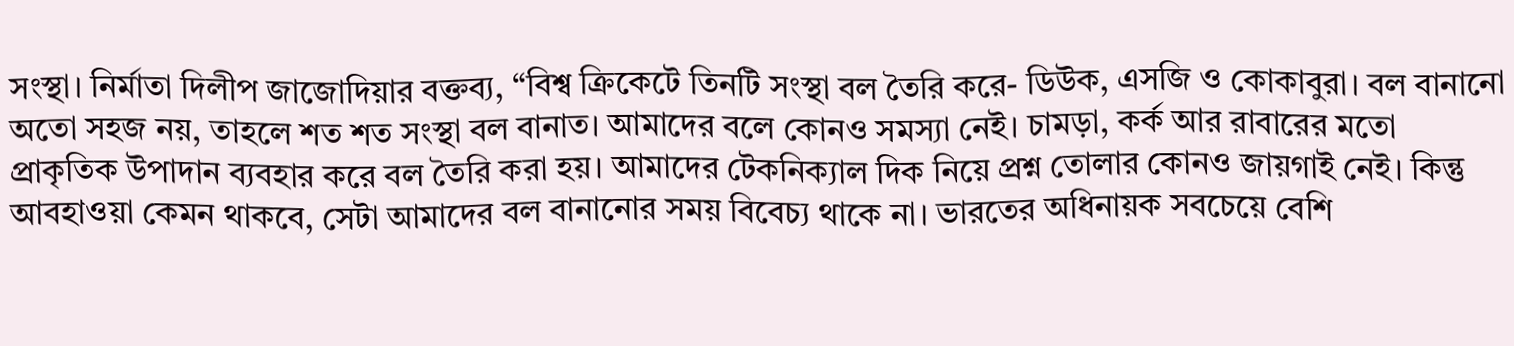সংস্থা। নির্মাতা দিলীপ জাজোদিয়ার বক্তব্য, “বিশ্ব ক্রিকেটে তিনটি সংস্থা বল তৈরি করে- ডিউক, এসজি ও কোকাবুরা। বল বানানো অতো সহজ নয়, তাহলে শত শত সংস্থা বল বানাত। আমাদের বলে কোনও সমস্যা নেই। চামড়া, কর্ক আর রাবারের মতো প্রাকৃতিক উপাদান ব্যবহার করে বল তৈরি করা হয়। আমাদের টেকনিক্যাল দিক নিয়ে প্রশ্ন তোলার কোনও জায়গাই নেই। কিন্তু আবহাওয়া কেমন থাকবে, সেটা আমাদের বল বানানোর সময় বিবেচ্য থাকে না। ভারতের অধিনায়ক সবচেয়ে বেশি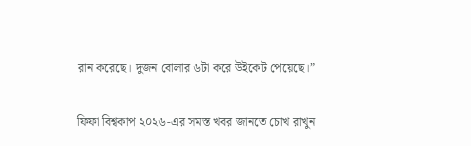রান করেছে। দুজন বোলার ৬টা করে উইকেট পেয়েছে।”

ফিফা বিশ্বকাপ ২০২৬-এর সমস্ত খবর জানতে চোখ রাখুন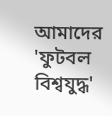আমাদের 'ফুটবল বিশ্বযুদ্ধ'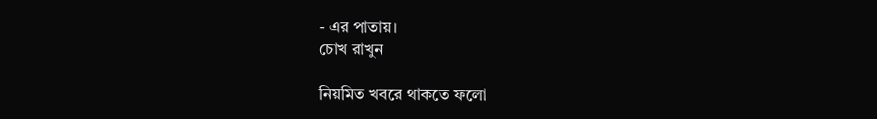- এর পাতায়।
চোখ রাখুন

নিয়মিত খবরে থাকতে ফলো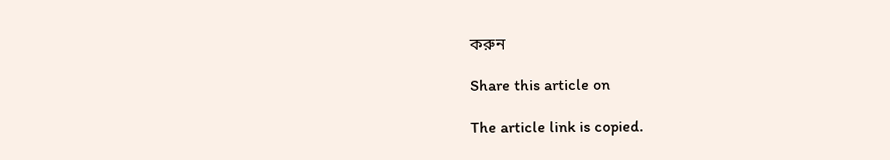করুন

Share this article on

The article link is copied.